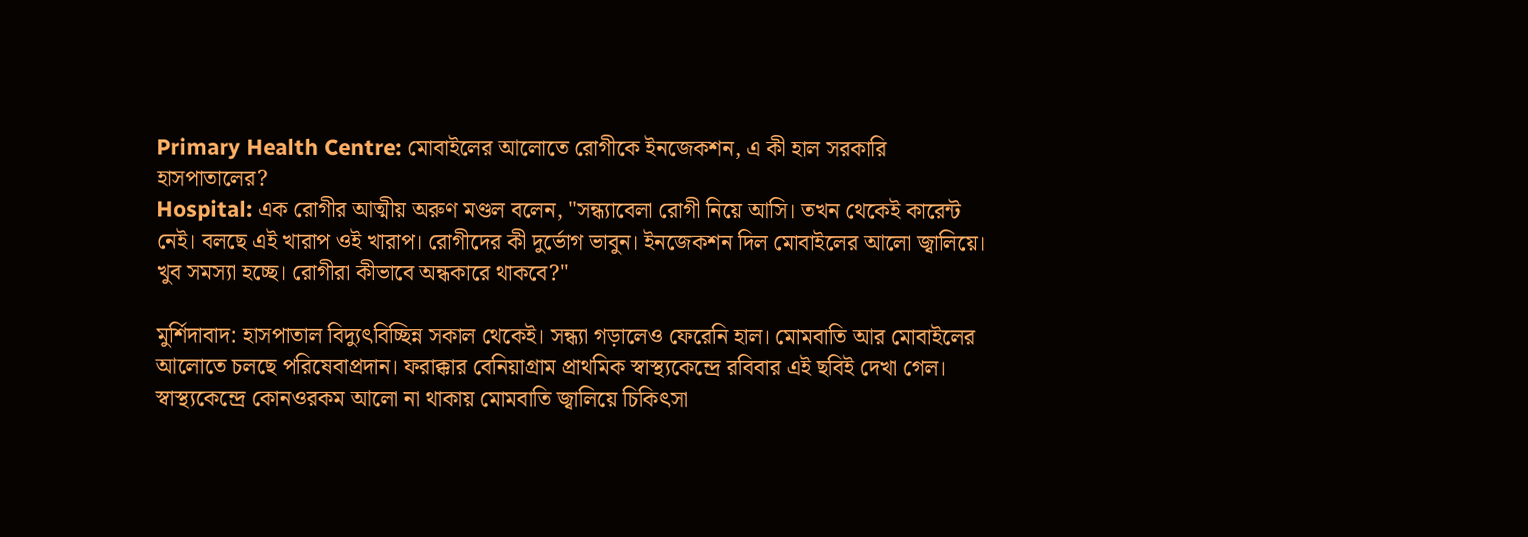Primary Health Centre: মোবাইলের আলোতে রোগীকে ইনজেকশন, এ কী হাল সরকারি হাসপাতালের?
Hospital: এক রোগীর আত্মীয় অরুণ মণ্ডল বলেন, "সন্ধ্যাবেলা রোগী নিয়ে আসি। তখন থেকেই কারেন্ট নেই। বলছে এই খারাপ ওই খারাপ। রোগীদের কী দুর্ভোগ ভাবুন। ইনজেকশন দিল মোবাইলের আলো জ্বালিয়ে। খুব সমস্যা হচ্ছে। রোগীরা কীভাবে অন্ধকারে থাকবে?"

মুর্শিদাবাদ: হাসপাতাল বিদ্যুৎবিচ্ছিন্ন সকাল থেকেই। সন্ধ্যা গড়ালেও ফেরেনি হাল। মোমবাতি আর মোবাইলের আলোতে চলছে পরিষেবাপ্রদান। ফরাক্কার বেনিয়াগ্রাম প্রাথমিক স্বাস্থ্যকেন্দ্রে রবিবার এই ছবিই দেখা গেল। স্বাস্থ্যকেন্দ্রে কোনওরকম আলো না থাকায় মোমবাতি জ্বালিয়ে চিকিৎসা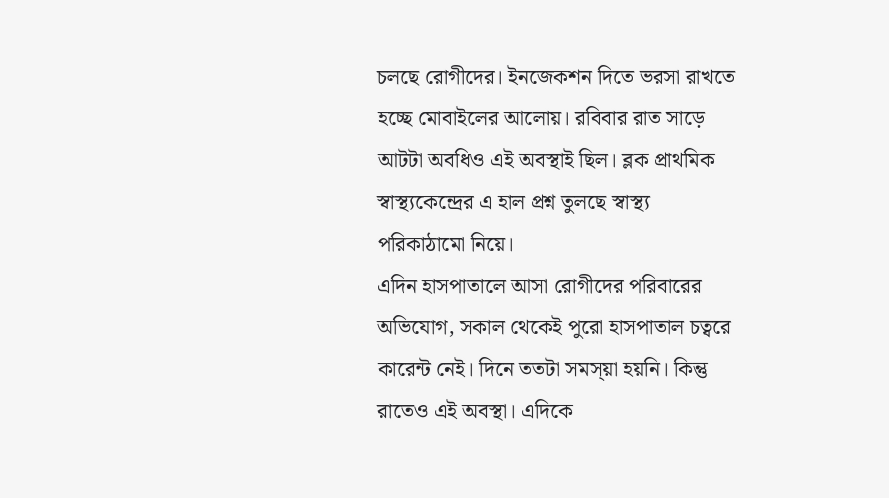চলছে রোগীদের। ইনজেকশন দিতে ভরসা রাখতে হচ্ছে মোবাইলের আলোয়। রবিবার রাত সাড়ে আটটা অবধিও এই অবস্থাই ছিল। ব্লক প্রাথমিক স্বাস্থ্যকেন্দ্রের এ হাল প্রশ্ন তুলছে স্বাস্থ্য পরিকাঠামো নিয়ে।
এদিন হাসপাতালে আসা রোগীদের পরিবারের অভিযোগ, সকাল থেকেই পুরো হাসপাতাল চত্বরে কারেন্ট নেই। দিনে ততটা সমস্য়া হয়নি। কিন্তু রাতেও এই অবস্থা। এদিকে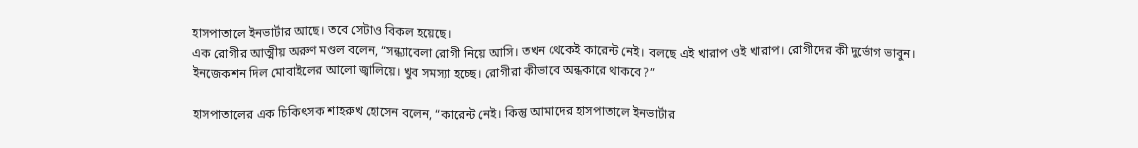হাসপাতালে ইনভার্টার আছে। তবে সেটাও বিকল হয়েছে।
এক রোগীর আত্মীয় অরুণ মণ্ডল বলেন, “সন্ধ্যাবেলা রোগী নিয়ে আসি। তখন থেকেই কারেন্ট নেই। বলছে এই খারাপ ওই খারাপ। রোগীদের কী দুর্ভোগ ভাবুন। ইনজেকশন দিল মোবাইলের আলো জ্বালিয়ে। খুব সমস্যা হচ্ছে। রোগীরা কীভাবে অন্ধকারে থাকবে?”

হাসপাতালের এক চিকিৎসক শাহরুখ হোসেন বলেন, “কারেন্ট নেই। কিন্তু আমাদের হাসপাতালে ইনভার্টার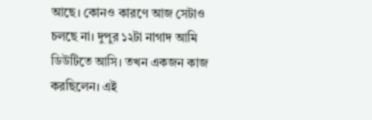আছে। কোনও কারণে আজ সেটাও চলছে না। দুপুর ১২টা নাগাদ আমি ডিউটিতে আসি। তখন একজন কাজ করছিলেন। এই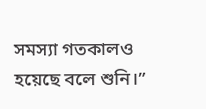সমস্যা গতকালও হয়েছে বলে শুনি।”